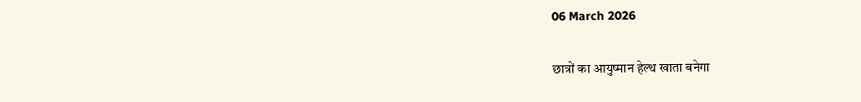06 March 2026

छात्रों का आयुष्मान हेल्थ खाता बनेगा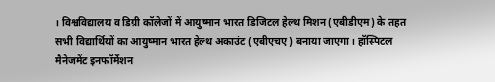। विश्वविद्यालय व डिग्री कॉलेजों में आयुष्मान भारत डिजिटल हेल्थ मिशन (एबीडीएम) के तहत सभी विद्यार्थियों का आयुष्मान भारत हेल्थ अकाउंट (एबीएचए) बनाया जाएगा। हॉस्पिटल मैनेजमेंट इनफॉर्मेशन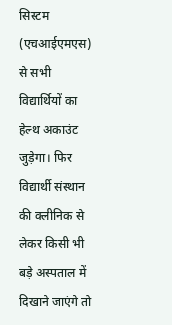सिस्टम (एचआईएमएस) से सभी विद्यार्थियों का हेल्थ अकाउंट जुड़ेगा। फिर विद्यार्थी संस्थान की क्लीनिक से लेकर किसी भी बड़े अस्पताल में दिखाने जाएंगे तो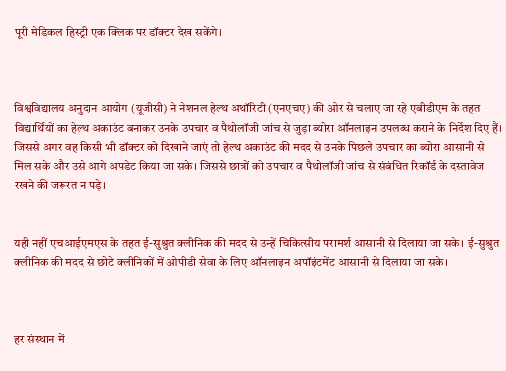पूरी मेडिकल हिस्ट्री एक क्लिक पर डॉक्टर देख सकेंगे।



विश्वविद्यालय अनुदान आयोग (यूजीसी) ने नेशनल हेल्थ अथॉरिटी (एनएचए) की ओर से चलाए जा रहे एबीडीएम के तहत विद्यार्थियों का हेल्थ अकाउंट बनाकर उनके उपचार व पैथोलॉजी जांच से जुड़ा ब्योरा ऑनलाइन उपलब्ध कराने के निर्देश दिए हैं। जिससे अगर वह किसी भी डॉक्टर को दिखाने जाएं तो हेल्थ अकाउंट की मदद से उनके पिछले उपचार का ब्योरा आसानी से मिल सके और उसे आगे अपडेट किया जा सके। जिससे छात्रों को उपचार व पैथोलॉजी जांच से संबंधित रिकॉर्ड के दस्तावेज रखने की जरूरत न पड़े।


यही नहीं एचआईएमएस के तहत ई-सुश्रुत क्लीनिक की मदद से उन्हें चिकित्सीय परामर्श आसानी से दिलाया जा सके। ई-सुश्रुत क्लीनिक की मदद से छोटे क्लीनिकों में ओपीडी सेवा के लिए ऑनलाइन अपॉइंटमेंट आसानी से दिलाया जा सके।



हर संस्थान में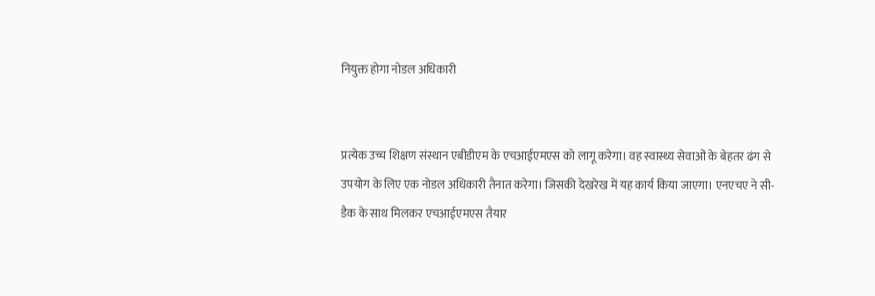नियुक्त होगा नोडल अधिकारी


प्रत्येक उच्च शिक्षण संस्थान एबीडीएम के एचआईएमएस को लागू करेगा। वह स्वास्थ्य सेवाओं के बेहतर ढंग से उपयोग के लिए एक नोडल अधिकारी तैनात करेगा। जिसकी देखरेख में यह कार्य किया जाएगा। एनएचए ने सी-डैक के साथ मिलकर एचआईएमएस तैयार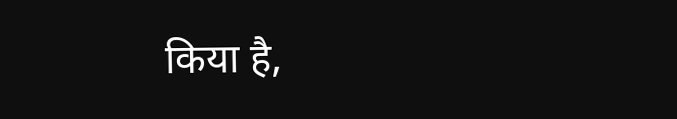किया है,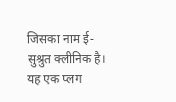जिसका नाम ई-सुश्रुत क्लीनिक है। यह एक प्लग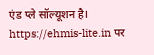एंड प्ले सॉल्यूशन है। https://ehmis-lite.in पर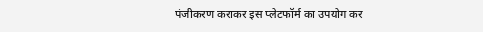पंजीकरण कराकर इस प्लेटफॉर्म का उपयोग कर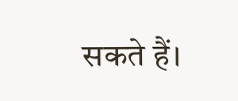सकते हैं।